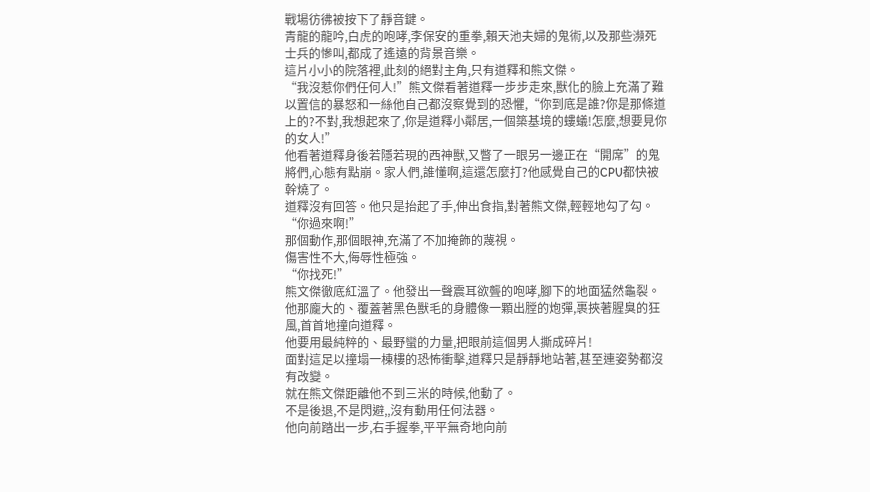戰場彷彿被按下了靜音鍵。
青龍的龍吟,白虎的咆哮,李保安的重拳,賴天池夫婦的鬼術,以及那些瀕死士兵的慘叫,都成了遙遠的背景音樂。
這片小小的院落裡,此刻的絕對主角,只有道釋和熊文傑。
“我沒惹你們任何人!”熊文傑看著道釋一步步走來,獸化的臉上充滿了難以置信的暴怒和一絲他自己都沒察覺到的恐懼,“你到底是誰?你是那條道上的?不對,我想起來了,你是道釋小鄰居,一個築基境的螻蟻!怎麼,想要見你的女人!”
他看著道釋身後若隱若現的西神獸,又瞥了一眼另一邊正在“開席”的鬼將們,心態有點崩。家人們,誰懂啊,這還怎麼打?他感覺自己的CPU都快被幹燒了。
道釋沒有回答。他只是抬起了手,伸出食指,對著熊文傑,輕輕地勾了勾。
“你過來啊!”
那個動作,那個眼神,充滿了不加掩飾的蔑視。
傷害性不大,侮辱性極強。
“你找死!”
熊文傑徹底紅溫了。他發出一聲震耳欲聾的咆哮,腳下的地面猛然龜裂。他那龐大的、覆蓋著黑色獸毛的身體像一顆出膛的炮彈,裹挾著腥臭的狂風,首首地撞向道釋。
他要用最純粹的、最野蠻的力量,把眼前這個男人撕成碎片!
面對這足以撞塌一棟樓的恐怖衝擊,道釋只是靜靜地站著,甚至連姿勢都沒有改變。
就在熊文傑距離他不到三米的時候,他動了。
不是後退,不是閃避,,沒有動用任何法器。
他向前踏出一步,右手握拳,平平無奇地向前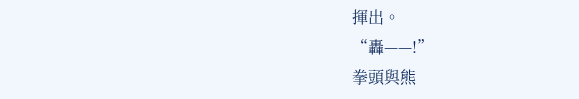揮出。
“轟——!”
拳頭與熊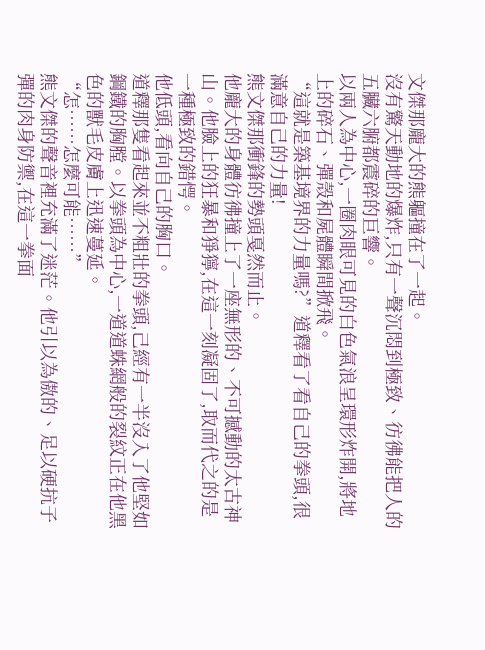文傑那龐大的熊軀撞在了一起。
沒有驚天動地的爆炸,只有一聲沉悶到極致、彷彿能把人的五臟六腑都震碎的巨響。
以兩人為中心,一圈肉眼可見的白色氣浪呈環形炸開,將地上的碎石、彈殼和屍體瞬間掀飛。
“這就是築基境界的力量嗎?”道釋看了看自己的拳頭,很滿意自己的力量!
熊文傑那衝鋒的勢頭戛然而止。
他龐大的身體彷彿撞上了一座無形的、不可撼動的太古神山。他臉上的狂暴和猙獰,在這一刻凝固了,取而代之的是一種極致的錯愕。
他低頭,看向自己的胸口。
道釋那隻看起來並不粗壯的拳頭,己經有一半沒入了他堅如鋼鐵的胸膛。以拳頭為中心,一道道蛛網般的裂紋正在他黑色的獸毛皮膚上迅速蔓延。
“怎……怎麼可能……”
熊文傑的聲音裡充滿了迷茫。他引以為傲的、足以硬抗子彈的肉身防禦,在這一拳面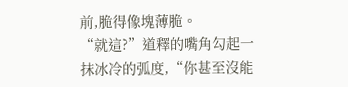前,脆得像塊薄脆。
“就這?”道釋的嘴角勾起一抹冰冷的弧度,“你甚至沒能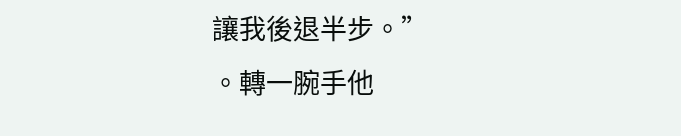讓我後退半步。”
。轉一腕手他